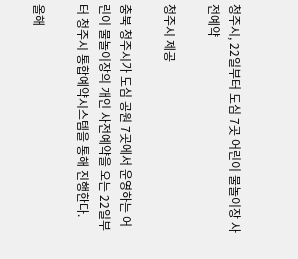청주시, 22일부터 도심 7곳 어린이 물놀이장 사전예약

청주시 제공

충북 청주시가 도심 공원 7곳에서 운영하는 어린이 물놀이장의 개인 사전예약을 오는 22일부터 청주시 통합예약시스템을 통해 진행한다.

올해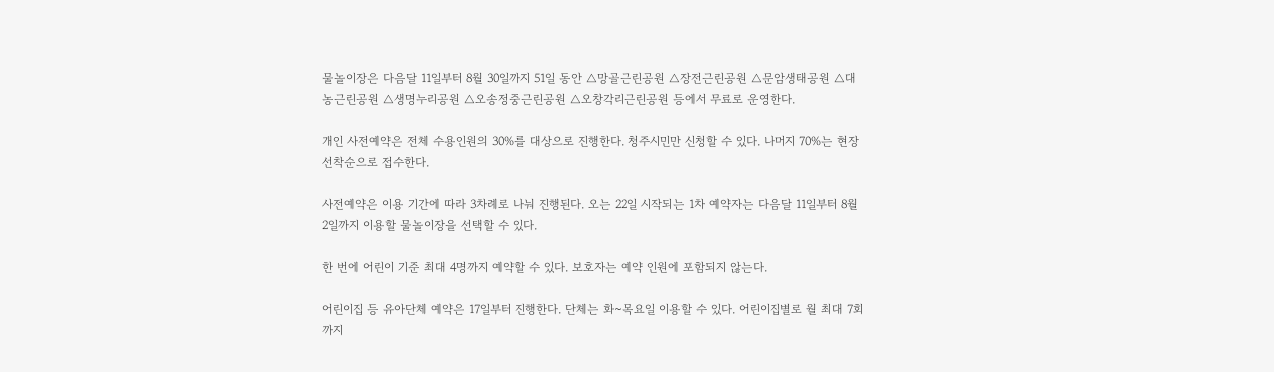물놀이장은 다음달 11일부터 8월 30일까지 51일 동안 △망골근린공원 △장전근린공원 △문암생태공원 △대농근린공원 △생명누리공원 △오송정중근린공원 △오창각리근린공원 등에서 무료로 운영한다.

개인 사전예약은 전체 수용인원의 30%를 대상으로 진행한다. 청주시민만 신청할 수 있다. 나머지 70%는 현장 선착순으로 접수한다.

사전예약은 이용 기간에 따라 3차례로 나눠 진행된다. 오는 22일 시작되는 1차 예약자는 다음달 11일부터 8월 2일까지 이용할 물놀이장을 선택할 수 있다.

한 번에 어린이 기준 최대 4명까지 예약할 수 있다. 보호자는 예약 인원에 포함되지 않는다.

어린이집 등 유아단체 예약은 17일부터 진행한다. 단체는 화~목요일 이용할 수 있다. 어린이집별로 월 최대 7회까지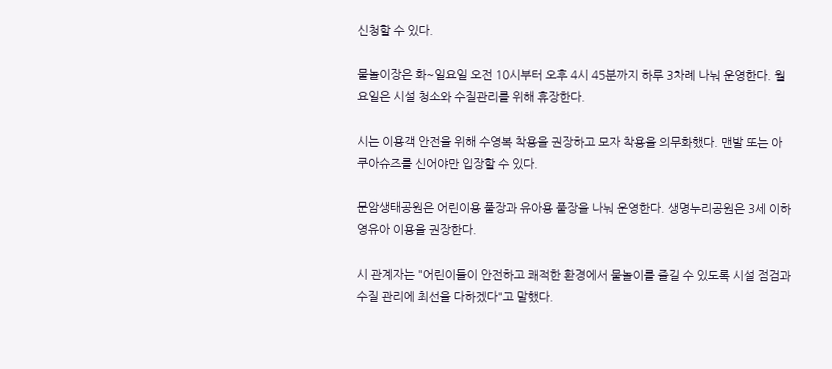신청할 수 있다.

물놀이장은 화~일요일 오전 10시부터 오후 4시 45분까지 하루 3차례 나눠 운영한다. 월요일은 시설 청소와 수질관리를 위해 휴장한다.

시는 이용객 안전을 위해 수영복 착용을 권장하고 모자 착용을 의무화했다. 맨발 또는 아쿠아슈즈를 신어야만 입장할 수 있다.

문암생태공원은 어린이용 풀장과 유아용 풀장을 나눠 운영한다. 생명누리공원은 3세 이하 영유아 이용을 권장한다.

시 관계자는 "어린이들이 안전하고 쾌적한 환경에서 물놀이를 즐길 수 있도록 시설 점검과 수질 관리에 최선을 다하겠다"고 말했다.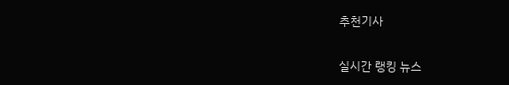추천기사

실시간 랭킹 뉴스